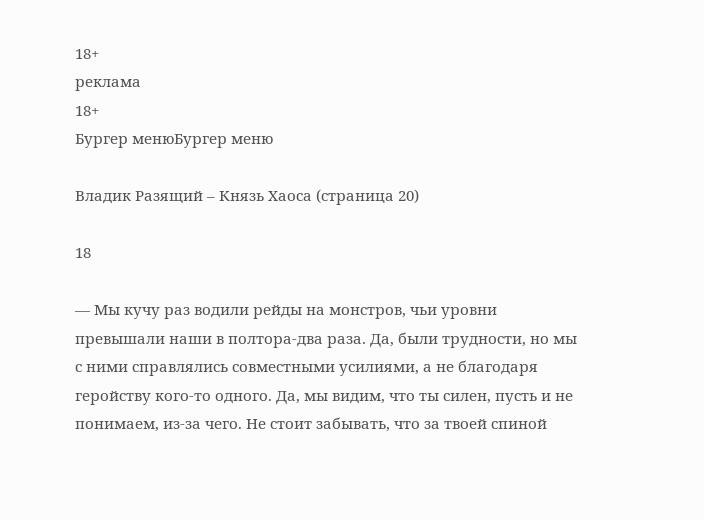18+
реклама
18+
Бургер менюБургер меню

Владик Разящий – Князь Хаоса (страница 20)

18

— Мы кучу раз водили рейды на монстров, чьи уровни превышали наши в полтора-два раза. Да, были трудности, но мы с ними справлялись совместными усилиями, а не благодаря геройству кого-то одного. Да, мы видим, что ты силен, пусть и не понимаем, из-за чего. Не стоит забывать, что за твоей спиной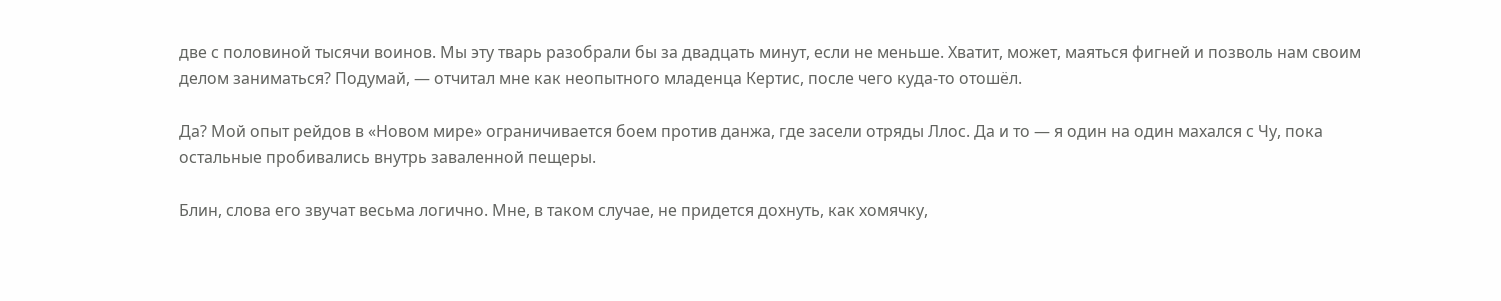две с половиной тысячи воинов. Мы эту тварь разобрали бы за двадцать минут, если не меньше. Хватит, может, маяться фигней и позволь нам своим делом заниматься? Подумай, — отчитал мне как неопытного младенца Кертис, после чего куда-то отошёл.

Да? Мой опыт рейдов в «Новом мире» ограничивается боем против данжа, где засели отряды Ллос. Да и то — я один на один махался с Чу, пока остальные пробивались внутрь заваленной пещеры.

Блин, слова его звучат весьма логично. Мне, в таком случае, не придется дохнуть, как хомячку,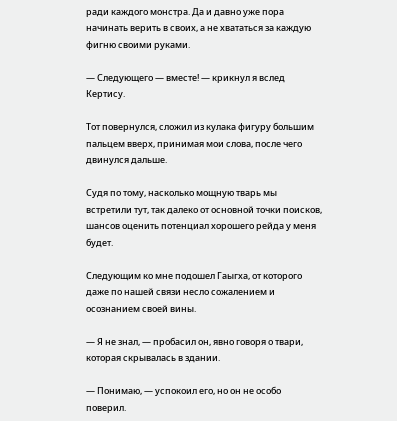ради каждого монстра. Да и давно уже пора начинать верить в своих, а не хвататься за каждую фигню своими руками.

— Следующего — вместе! — крикнул я вслед Кертису.

Тот повернулся, сложил из кулака фигуру большим пальцем вверх, принимая мои слова, после чего двинулся дальше.

Судя по тому, насколько мощную тварь мы встретили тут, так далеко от основной точки поисков, шансов оценить потенциал хорошего рейда у меня будет.

Следующим ко мне подошел Гаыгха, от которого даже по нашей связи несло сожалением и осознанием своей вины.

— Я не знал, — пробасил он, явно говоря о твари, которая скрывалась в здании.

— Понимаю, — успокоил его, но он не особо поверил.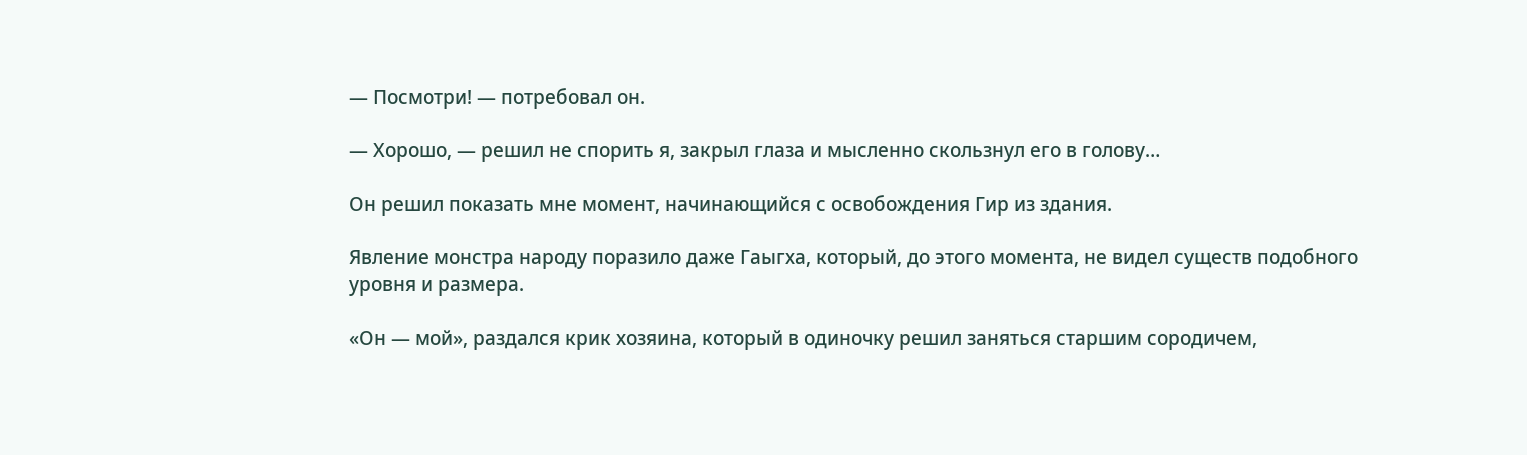— Посмотри! — потребовал он.

— Хорошо, — решил не спорить я, закрыл глаза и мысленно скользнул его в голову…

Он решил показать мне момент, начинающийся с освобождения Гир из здания.

Явление монстра народу поразило даже Гаыгха, который, до этого момента, не видел существ подобного уровня и размера.

«Он — мой», раздался крик хозяина, который в одиночку решил заняться старшим сородичем,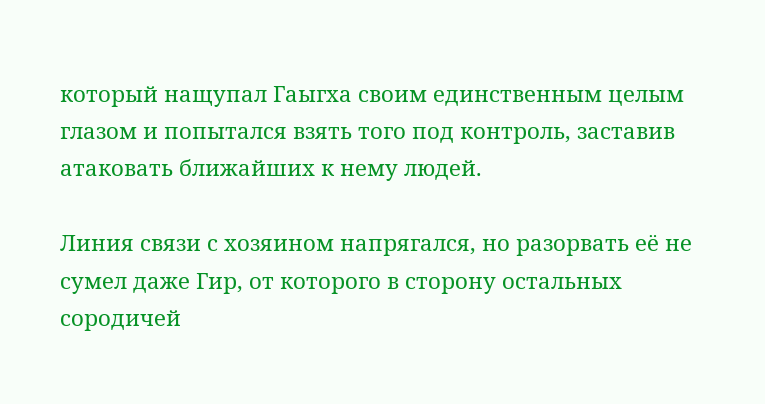который нащупал Гаыгха своим единственным целым глазом и попытался взять того под контроль, заставив атаковать ближайших к нему людей.

Линия связи с хозяином напрягался, но разорвать её не сумел даже Гир, от которого в сторону остальных сородичей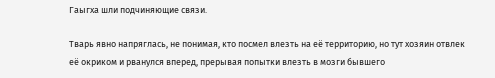Гаыгха шли подчиняющие связи.

Тварь явно напряглась, не понимая, кто посмел влезть на её территорию, но тут хозяин отвлек её окриком и рванулся вперед, прерывая попытки влезть в мозги бывшего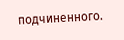подчиненного.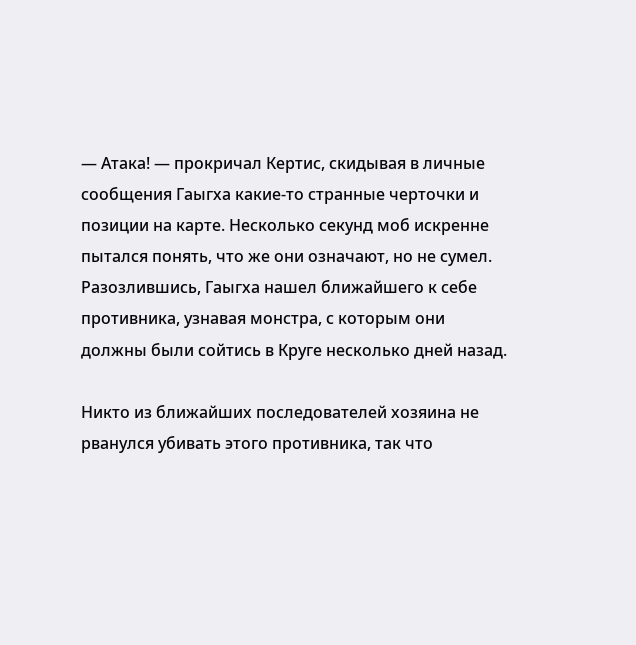— Атака! — прокричал Кертис, скидывая в личные сообщения Гаыгха какие-то странные черточки и позиции на карте. Несколько секунд моб искренне пытался понять, что же они означают, но не сумел. Разозлившись, Гаыгха нашел ближайшего к себе противника, узнавая монстра, с которым они должны были сойтись в Круге несколько дней назад.

Никто из ближайших последователей хозяина не рванулся убивать этого противника, так что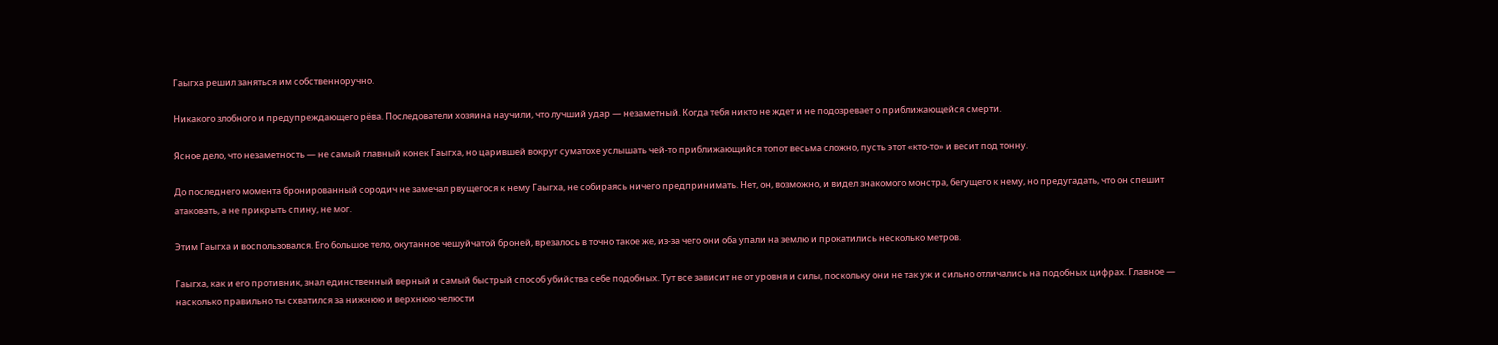Гаыгха решил заняться им собственноручно.

Никакого злобного и предупреждающего рёва. Последователи хозяина научили, что лучший удар — незаметный. Когда тебя никто не ждет и не подозревает о приближающейся смерти.

Ясное дело, что незаметность — не самый главный конек Гаыгха, но царившей вокруг суматохе услышать чей-то приближающийся топот весьма сложно, пусть этот «кто-то» и весит под тонну.

До последнего момента бронированный сородич не замечал рвущегося к нему Гаыгха, не собираясь ничего предпринимать. Нет, он, возможно, и видел знакомого монстра, бегущего к нему, но предугадать, что он спешит атаковать, а не прикрыть спину, не мог.

Этим Гаыгха и воспользовался. Его большое тело, окутанное чешуйчатой броней, врезалось в точно такое же, из-за чего они оба упали на землю и прокатились несколько метров.

Гаыгха, как и его противник, знал единственный верный и самый быстрый способ убийства себе подобных. Тут все зависит не от уровня и силы, поскольку они не так уж и сильно отличались на подобных цифрах. Главное — насколько правильно ты схватился за нижнюю и верхнюю челюсти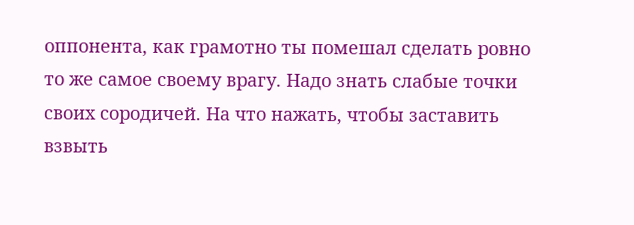оппонента, как грамотно ты помешал сделать ровно то же самое своему врагу. Надо знать слабые точки своих сородичей. На что нажать, чтобы заставить взвыть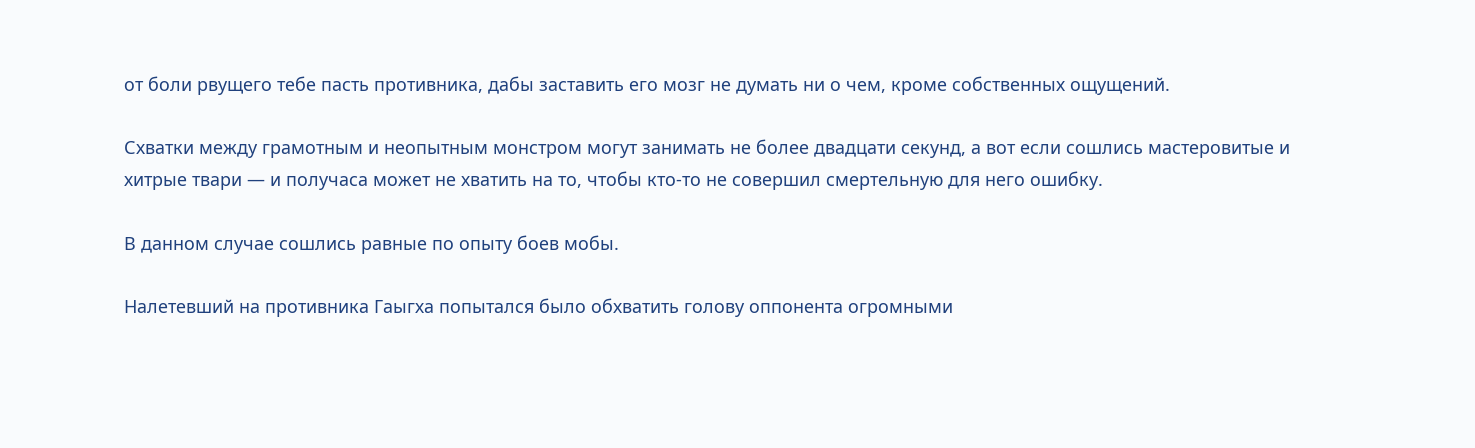от боли рвущего тебе пасть противника, дабы заставить его мозг не думать ни о чем, кроме собственных ощущений.

Схватки между грамотным и неопытным монстром могут занимать не более двадцати секунд, а вот если сошлись мастеровитые и хитрые твари — и получаса может не хватить на то, чтобы кто-то не совершил смертельную для него ошибку.

В данном случае сошлись равные по опыту боев мобы.

Налетевший на противника Гаыгха попытался было обхватить голову оппонента огромными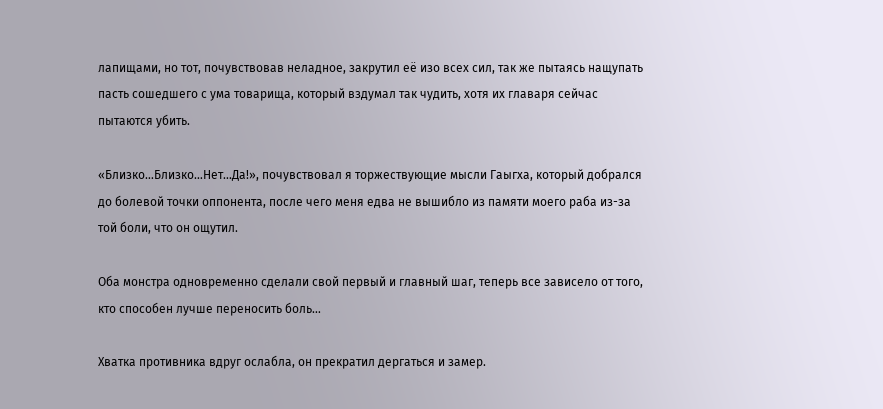лапищами, но тот, почувствовав неладное, закрутил её изо всех сил, так же пытаясь нащупать пасть сошедшего с ума товарища, который вздумал так чудить, хотя их главаря сейчас пытаются убить.

«Близко…Близко…Нет…Да!», почувствовал я торжествующие мысли Гаыгха, который добрался до болевой точки оппонента, после чего меня едва не вышибло из памяти моего раба из-за той боли, что он ощутил.

Оба монстра одновременно сделали свой первый и главный шаг, теперь все зависело от того, кто способен лучше переносить боль…

Хватка противника вдруг ослабла, он прекратил дергаться и замер.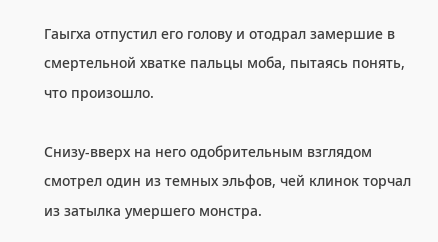Гаыгха отпустил его голову и отодрал замершие в смертельной хватке пальцы моба, пытаясь понять, что произошло.

Снизу-вверх на него одобрительным взглядом смотрел один из темных эльфов, чей клинок торчал из затылка умершего монстра.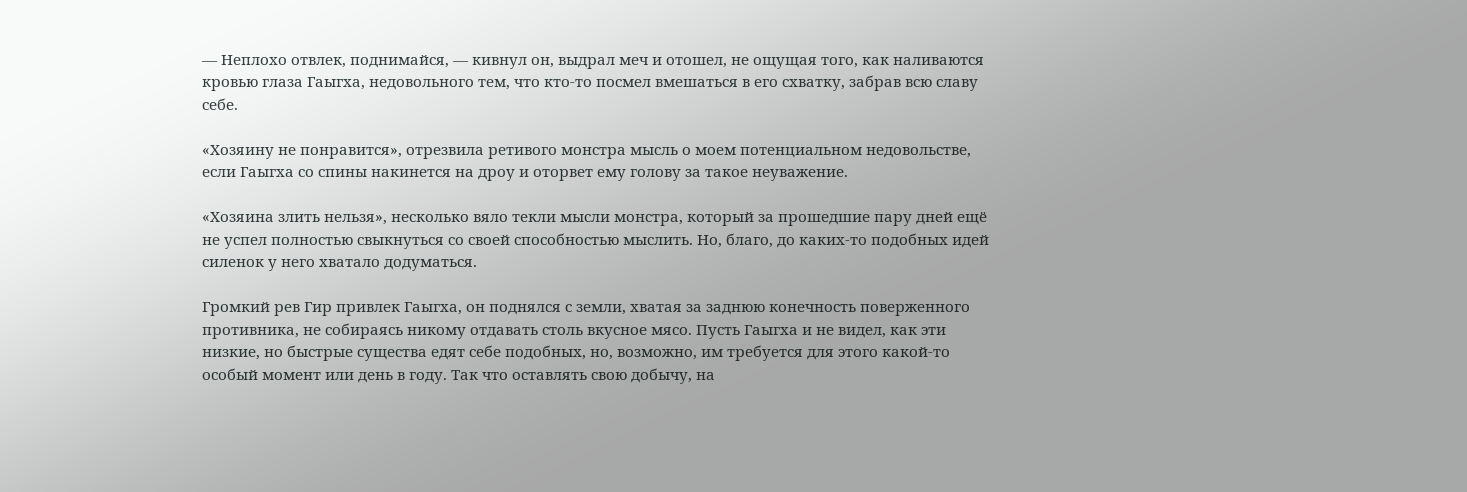— Неплохо отвлек, поднимайся, — кивнул он, выдрал меч и отошел, не ощущая того, как наливаются кровью глаза Гаыгха, недовольного тем, что кто-то посмел вмешаться в его схватку, забрав всю славу себе.

«Хозяину не понравится», отрезвила ретивого монстра мысль о моем потенциальном недовольстве, если Гаыгха со спины накинется на дроу и оторвет ему голову за такое неуважение.

«Хозяина злить нельзя», несколько вяло текли мысли монстра, который за прошедшие пару дней ещё не успел полностью свыкнуться со своей способностью мыслить. Но, благо, до каких-то подобных идей силенок у него хватало додуматься.

Громкий рев Гир привлек Гаыгха, он поднялся с земли, хватая за заднюю конечность поверженного противника, не собираясь никому отдавать столь вкусное мясо. Пусть Гаыгха и не видел, как эти низкие, но быстрые существа едят себе подобных, но, возможно, им требуется для этого какой-то особый момент или день в году. Так что оставлять свою добычу, на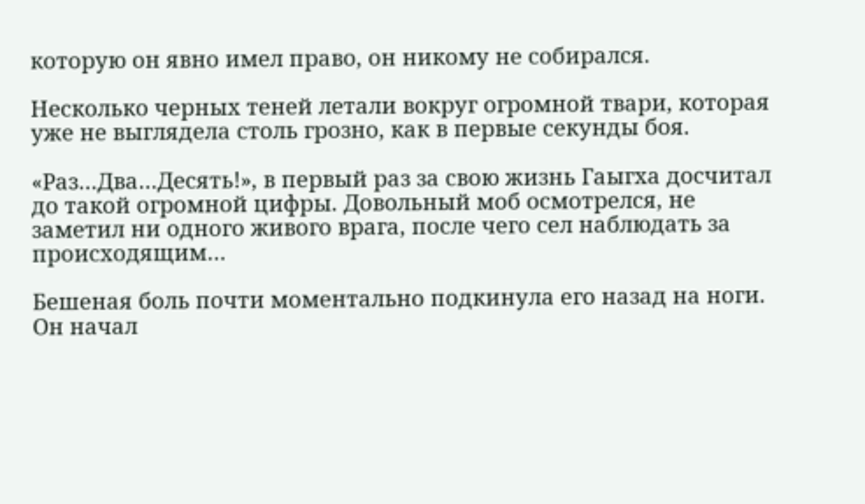которую он явно имел право, он никому не собирался.

Несколько черных теней летали вокруг огромной твари, которая уже не выглядела столь грозно, как в первые секунды боя.

«Раз…Два…Десять!», в первый раз за свою жизнь Гаыгха досчитал до такой огромной цифры. Довольный моб осмотрелся, не заметил ни одного живого врага, после чего сел наблюдать за происходящим…

Бешеная боль почти моментально подкинула его назад на ноги. Он начал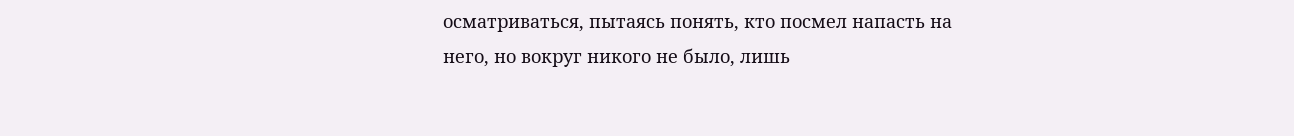осматриваться, пытаясь понять, кто посмел напасть на него, но вокруг никого не было, лишь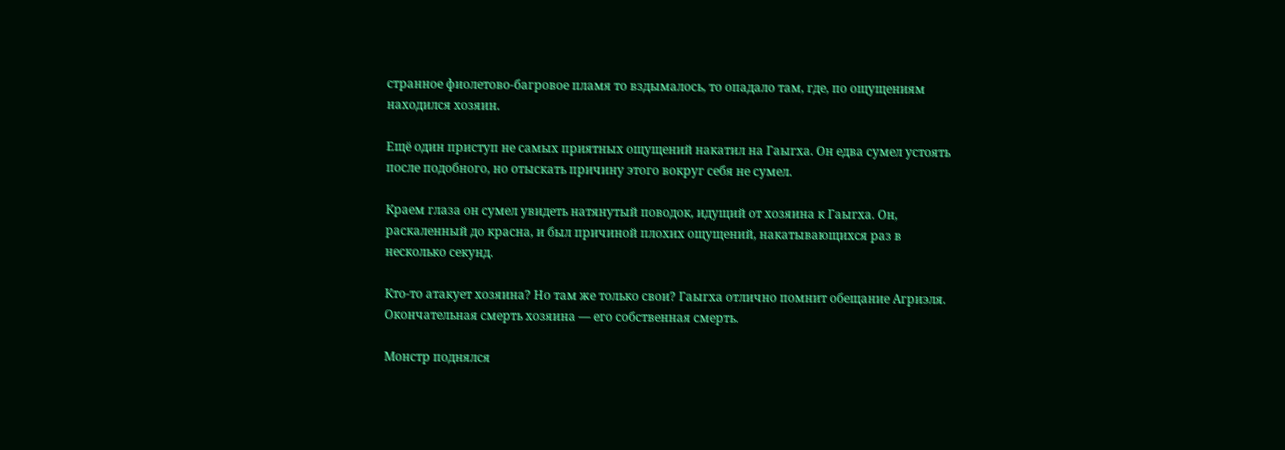странное фиолетово-багровое пламя то вздымалось, то опадало там, где, по ощущениям находился хозяин.

Ещё один приступ не самых приятных ощущений накатил на Гаыгха. Он едва сумел устоять после подобного, но отыскать причину этого вокруг себя не сумел.

Краем глаза он сумел увидеть натянутый поводок, идущий от хозяина к Гаыгха. Он, раскаленный до красна, и был причиной плохих ощущений, накатывающихся раз в несколько секунд.

Кто-то атакует хозяина? Но там же только свои? Гаыгха отлично помнит обещание Агриэля. Окончательная смерть хозяина — его собственная смерть.

Монстр поднялся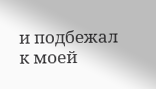и подбежал к моей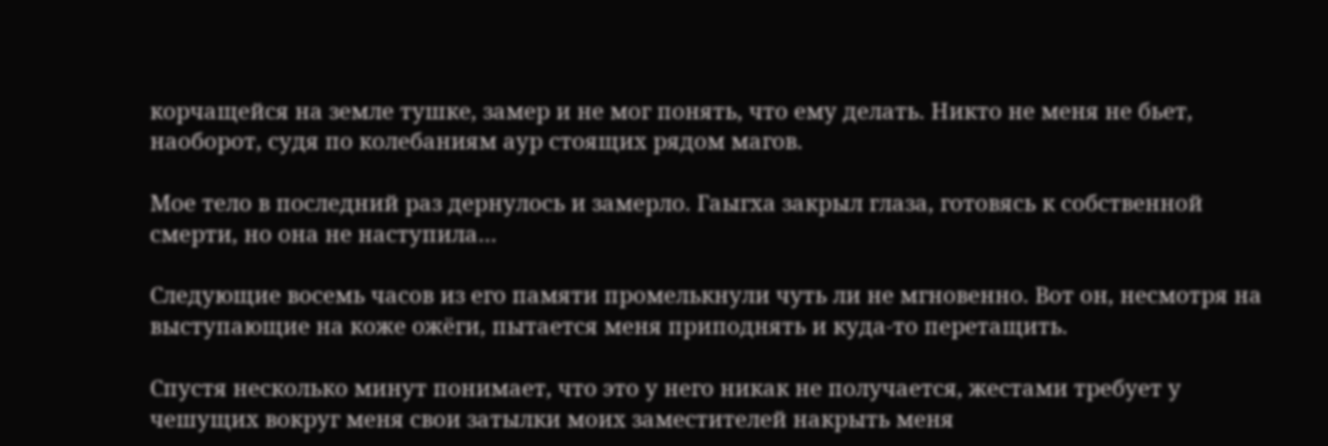корчащейся на земле тушке, замер и не мог понять, что ему делать. Никто не меня не бьет, наоборот, судя по колебаниям аур стоящих рядом магов.

Мое тело в последний раз дернулось и замерло. Гаыгха закрыл глаза, готовясь к собственной смерти, но она не наступила…

Следующие восемь часов из его памяти промелькнули чуть ли не мгновенно. Вот он, несмотря на выступающие на коже ожёги, пытается меня приподнять и куда-то перетащить.

Спустя несколько минут понимает, что это у него никак не получается, жестами требует у чешущих вокруг меня свои затылки моих заместителей накрыть меня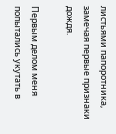листьями папоротника, замечая первые признаки дождя.

Первым делом меня попытались укутать в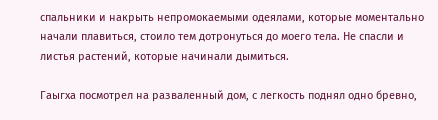спальники и накрыть непромокаемыми одеялами, которые моментально начали плавиться, стоило тем дотронуться до моего тела. Не спасли и листья растений, которые начинали дымиться.

Гаыгха посмотрел на разваленный дом, с легкость поднял одно бревно,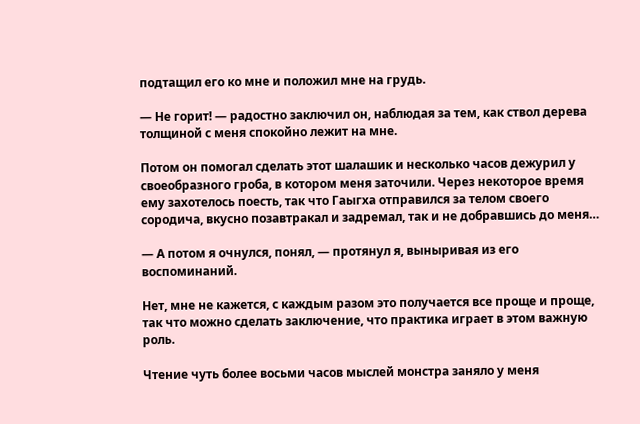подтащил его ко мне и положил мне на грудь.

— Не горит! — радостно заключил он, наблюдая за тем, как ствол дерева толщиной с меня спокойно лежит на мне.

Потом он помогал сделать этот шалашик и несколько часов дежурил у своеобразного гроба, в котором меня заточили. Через некоторое время ему захотелось поесть, так что Гаыгха отправился за телом своего сородича, вкусно позавтракал и задремал, так и не добравшись до меня…

— А потом я очнулся, понял, — протянул я, выныривая из его воспоминаний.

Нет, мне не кажется, с каждым разом это получается все проще и проще, так что можно сделать заключение, что практика играет в этом важную роль.

Чтение чуть более восьми часов мыслей монстра заняло у меня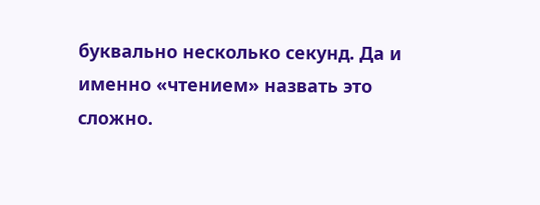буквально несколько секунд. Да и именно «чтением» назвать это сложно.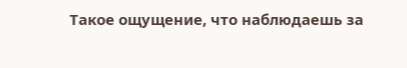Такое ощущение, что наблюдаешь за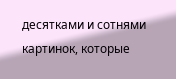десятками и сотнями картинок, которые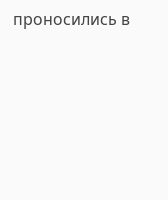проносились в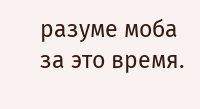разуме моба за это время.